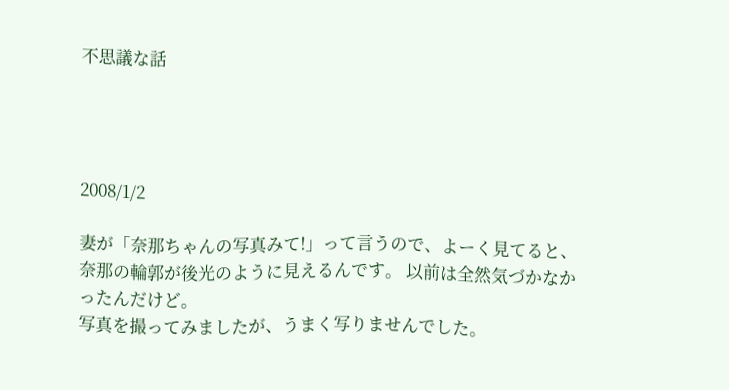不思議な話




2008/1/2

妻が「奈那ちゃんの写真みて!」って言うので、よーく見てると、
奈那の輪郭が後光のように見えるんです。 以前は全然気づかなかったんだけど。
写真を撮ってみましたが、うまく写りませんでした。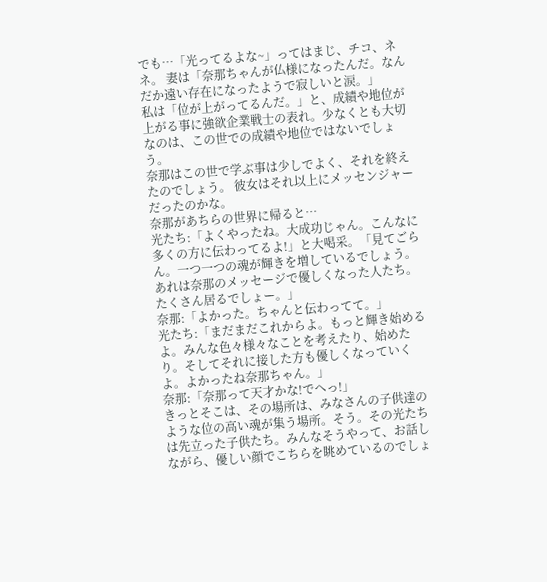でも…「光ってるよな~」ってはまじ、チコ、ネネ。 妻は「奈那ちゃんが仏様になったんだ。なんだか遠い存在になったようで寂しいと涙。」
私は「位が上がってるんだ。」と、成績や地位が上がる事に強欲企業戦士の表れ。少なくとも大切なのは、この世での成績や地位ではないでしょう。
奈那はこの世で学ぶ事は少しでよく、それを終えたのでしょう。 彼女はそれ以上にメッセンジャーだったのかな。
奈那があちらの世界に帰ると…
光たち:「よくやったね。大成功じゃん。こんなに多くの方に伝わってるよ!」と大喝采。「見てごらん。一つ一つの魂が輝きを増しているでしょう。あれは奈那のメッセージで優しくなった人たち。たくさん居るでしょー。」
奈那:「よかった。ちゃんと伝わってて。」
光たち:「まだまだこれからよ。もっと輝き始めるよ。みんな色々様々なことを考えたり、始めたり。そしてそれに接した方も優しくなっていくよ。よかったね奈那ちゃん。」
奈那:「奈那って天才かな!でへっ!」
きっとそこは、その場所は、みなさんの子供達のような位の高い魂が集う場所。そう。その光たちは先立った子供たち。みんなそうやって、お話しながら、優しい顔でこちらを眺めているのでしょ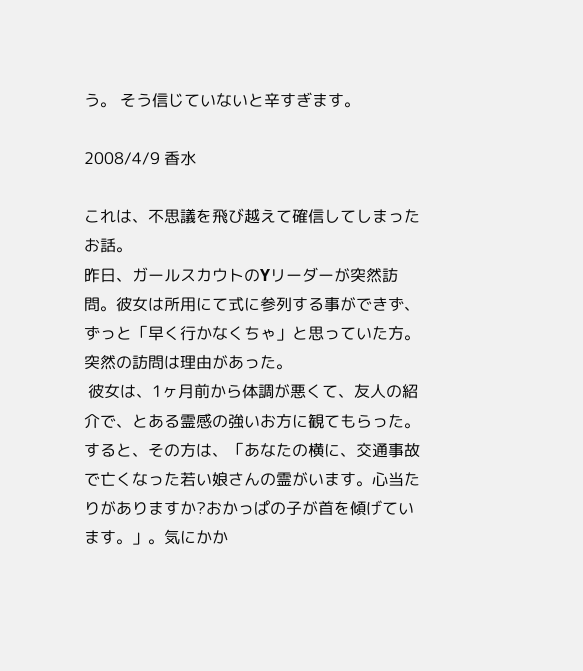う。 そう信じていないと辛すぎます。

2008/4/9 香水

これは、不思議を飛び越えて確信してしまったお話。
昨日、ガールスカウトのYリーダーが突然訪問。彼女は所用にて式に参列する事ができず、ずっと「早く行かなくちゃ」と思っていた方。突然の訪問は理由があった。
 彼女は、1ヶ月前から体調が悪くて、友人の紹介で、とある霊感の強いお方に観てもらった。すると、その方は、「あなたの横に、交通事故で亡くなった若い娘さんの霊がいます。心当たりがありますか?おかっぱの子が首を傾げています。」。気にかか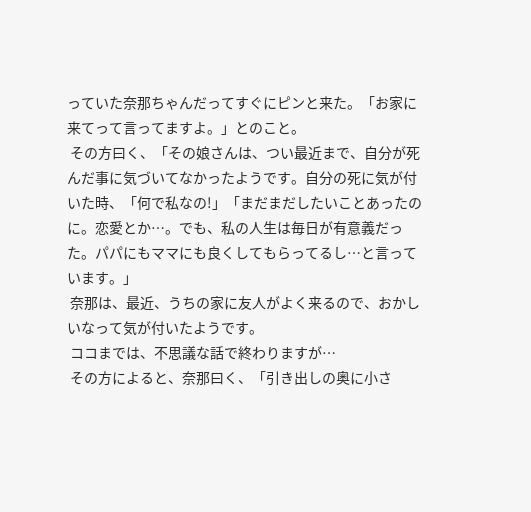っていた奈那ちゃんだってすぐにピンと来た。「お家に来てって言ってますよ。」とのこと。
 その方曰く、「その娘さんは、つい最近まで、自分が死んだ事に気づいてなかったようです。自分の死に気が付いた時、「何で私なの!」「まだまだしたいことあったのに。恋愛とか…。でも、私の人生は毎日が有意義だった。パパにもママにも良くしてもらってるし…と言っています。」
 奈那は、最近、うちの家に友人がよく来るので、おかしいなって気が付いたようです。
 ココまでは、不思議な話で終わりますが…
 その方によると、奈那曰く、「引き出しの奥に小さ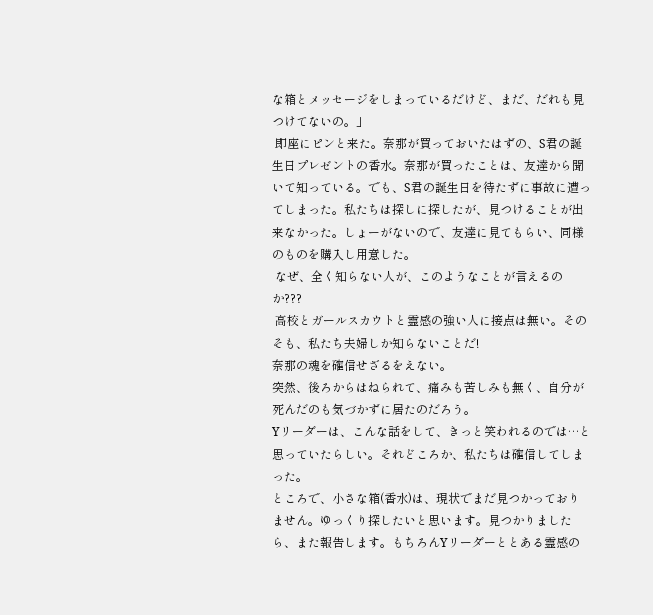な箱とメッセージをしまっているだけど、まだ、だれも見つけてないの。」
 即座にピンと来た。奈那が買っておいたはずの、S君の誕生日プレゼントの香水。奈那が買ったことは、友達から聞いて知っている。でも、S君の誕生日を待たずに事故に遭ってしまった。私たちは探しに探したが、見つけることが出来なかった。しょーがないので、友達に見てもらい、同様のものを購入し用意した。
 なぜ、全く知らない人が、このようなことが言えるのか???
 高校とガールスカウトと霊感の強い人に接点は無い。そのそも、私たち夫婦しか知らないことだ!
奈那の魂を確信せざるをえない。
突然、後ろからはねられて、痛みも苦しみも無く、自分が死んだのも気づかずに居たのだろう。
Yリーダーは、こんな話をして、きっと笑われるのでは…と思っていたらしい。それどころか、私たちは確信してしまった。
ところで、小さな箱(香水)は、現状でまだ見つかっておりません。ゆっくり探したいと思います。見つかりましたら、また報告します。もちろんYリーダーととある霊感の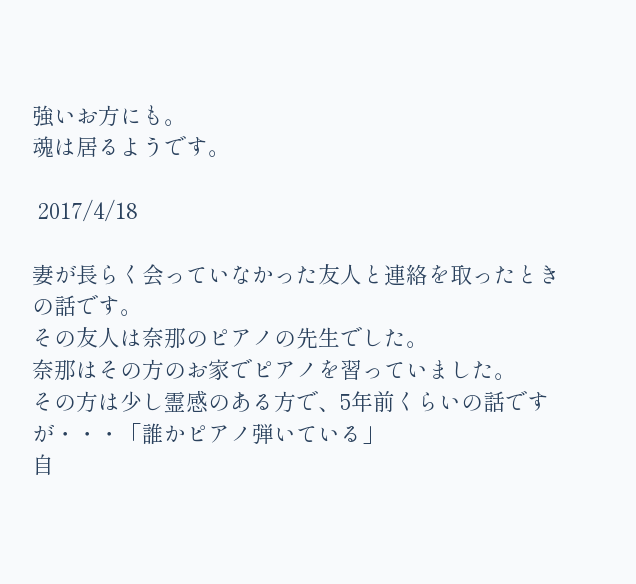強いお方にも。
魂は居るようです。

 2017/4/18

妻が長らく会っていなかった友人と連絡を取ったときの話です。
その友人は奈那のピアノの先生でした。
奈那はその方のお家でピアノを習っていました。
その方は少し霊感のある方で、5年前くらいの話ですが・・・「誰かピアノ弾いている」
自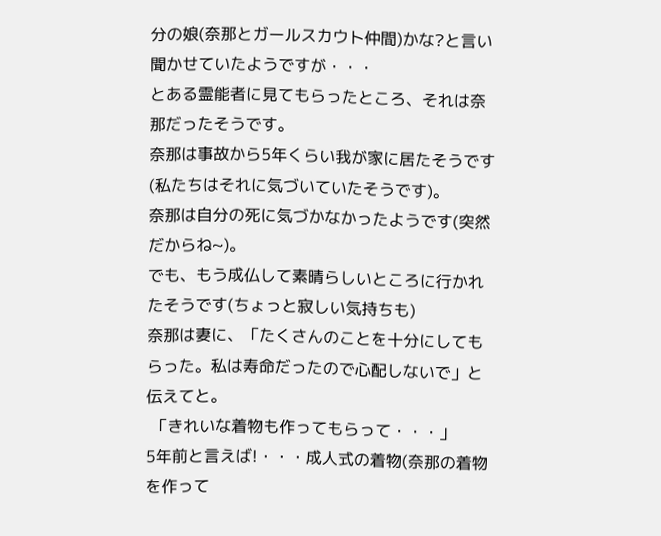分の娘(奈那とガールスカウト仲間)かな?と言い聞かせていたようですが・・・
とある霊能者に見てもらったところ、それは奈那だったそうです。
奈那は事故から5年くらい我が家に居たそうです(私たちはそれに気づいていたそうです)。
奈那は自分の死に気づかなかったようです(突然だからね~)。
でも、もう成仏して素晴らしいところに行かれたそうです(ちょっと寂しい気持ちも)
奈那は妻に、「たくさんのことを十分にしてもらった。私は寿命だったので心配しないで」と伝えてと。
 「きれいな着物も作ってもらって・・・」
5年前と言えば!・・・成人式の着物(奈那の着物を作って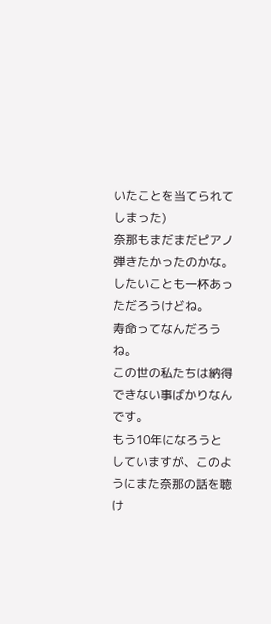いたことを当てられてしまった)
奈那もまだまだピアノ弾きたかったのかな。したいことも一杯あっただろうけどね。
寿命ってなんだろうね。
この世の私たちは納得できない事ばかりなんです。
もう10年になろうとしていますが、このようにまた奈那の話を聴け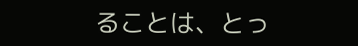ることは、とっ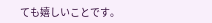ても嬉しいことです。